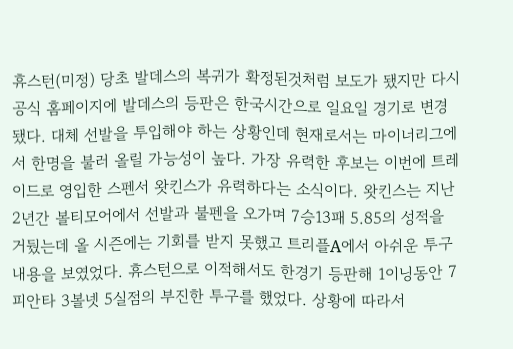휴스턴(미정) 당초 발데스의 복귀가 확정된것처럼 보도가 됐지만 다시 공식 홈페이지에 발데스의 등판은 한국시간으로 일요일 경기로 변경됐다. 대체 선발을 투입해야 하는 상황인데 현재로서는 마이너리그에서 한명을 불러 올릴 가능성이 높다. 가장 유력한 후보는 이번에 트레이드로 영입한 스펜서 왓킨스가 유력하다는 소식이다. 왓킨스는 지난 2년간 볼티모어에서 선발과 불펜을 오가며 7승13패 5.85의 성적을 거뒀는데 올 시즌에는 기회를 받지 못했고 트리플A에서 아쉬운 투구내용을 보였었다. 휴스턴으로 이적해서도 한경기 등판해 1이닝동안 7피안타 3볼넷 5실점의 부진한 투구를 했었다. 상황에 따라서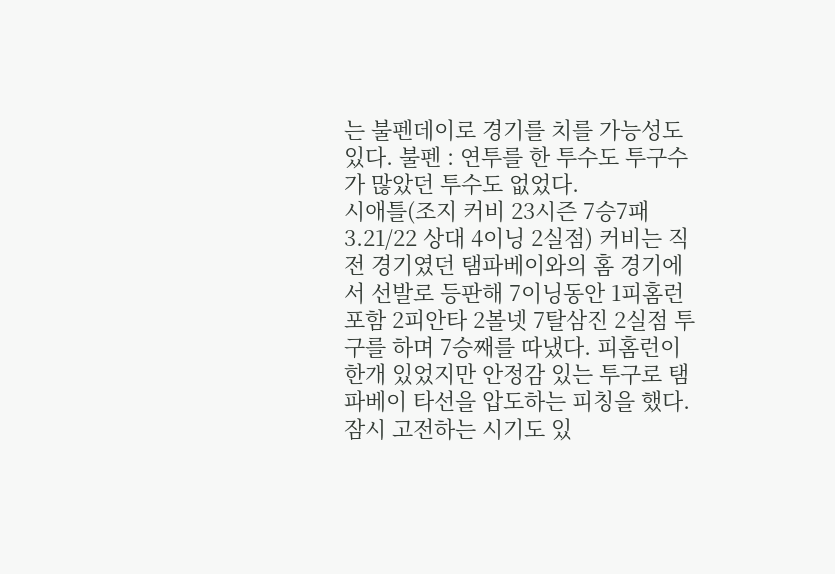는 불펜데이로 경기를 치를 가능성도 있다. 불펜 : 연투를 한 투수도 투구수가 많았던 투수도 없었다.
시애틀(조지 커비 23시즌 7승7패 3.21/22 상대 4이닝 2실점) 커비는 직전 경기였던 탬파베이와의 홈 경기에서 선발로 등판해 7이닝동안 1피홈런 포함 2피안타 2볼넷 7탈삼진 2실점 투구를 하며 7승째를 따냈다. 피홈런이 한개 있었지만 안정감 있는 투구로 탬파베이 타선을 압도하는 피칭을 했다. 잠시 고전하는 시기도 있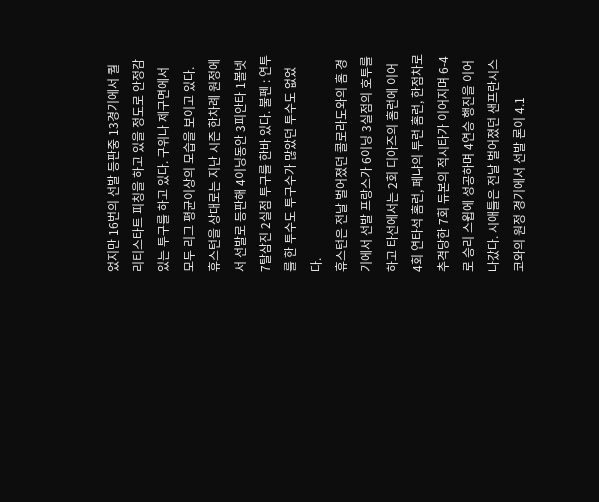었지만 16번의 선발 등판중 13경기에서 퀄리티스타트 피칭을 하고 있을 정도로 안정감 있는 투구를 하고 있다. 구위나 제구면에서 모두 리그 평균이상의 모습을 보이고 있다. 휴스턴을 상대로는 지난 시즌 한차례 원정에서 선발로 등판해 4이닝동안 3피안타 1볼넷 7탈삼진 2실점 투구를 한바 있다. 불펜 : 연투를 한 투수도 투구수가 많았던 투수도 없었다.
휴스턴은 전날 벌어졌던 콜로라도와의 홈 경기에서 선발 프랑스가 6이닝 3실점의 호투를 하고 타선에서는 2회 디아즈의 홈런에 이어 4회 연타석 홈런, 페냐의 투런 홈런, 한점차로 추격당한 7회 듀본의 적시타가 이어지며 6-4로 승리 스윕에 성공하며 4연승 행진을 이어 나갔다. 시애틀은 전날 벌어졌던 샌프란시스코와의 원정 경기에서 선발 론이 4.1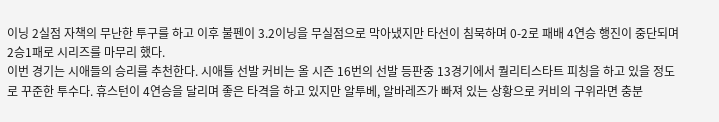이닝 2실점 자책의 무난한 투구를 하고 이후 불펜이 3.2이닝을 무실점으로 막아냈지만 타선이 침묵하며 0-2로 패배 4연승 행진이 중단되며 2승1패로 시리즈를 마무리 했다.
이번 경기는 시애들의 승리를 추천한다. 시애틀 선발 커비는 올 시즌 16번의 선발 등판중 13경기에서 퀄리티스타트 피칭을 하고 있을 정도로 꾸준한 투수다. 휴스턴이 4연승을 달리며 좋은 타격을 하고 있지만 알투베, 알바레즈가 빠져 있는 상황으로 커비의 구위라면 충분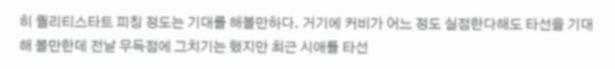히 퀄리티스타트 피칭 정도는 기대를 해볼만하다. 거기에 커비가 어느 정도 실점한다해도 타선을 기대해 볼만한데 전날 무득점에 그치기는 했지만 최근 시애틀 타선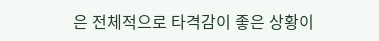은 전체적으로 타격감이 좋은 상황이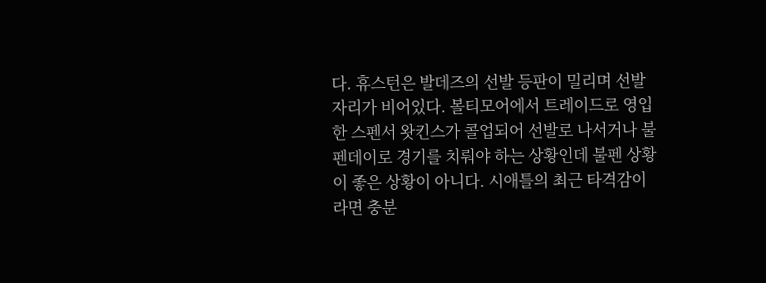다. 휴스턴은 발데즈의 선발 등판이 밀리며 선발자리가 비어있다. 볼티모어에서 트레이드로 영입한 스펜서 왓킨스가 콜업되어 선발로 나서거나 불펜데이로 경기를 치뤄야 하는 상황인데 불펜 상황이 좋은 상황이 아니다. 시애틀의 최근 타격감이라면 충분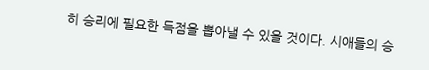히 승리에 필요한 득점을 뽑아낼 수 있을 것이다. 시애들의 승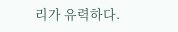리가 유력하다.